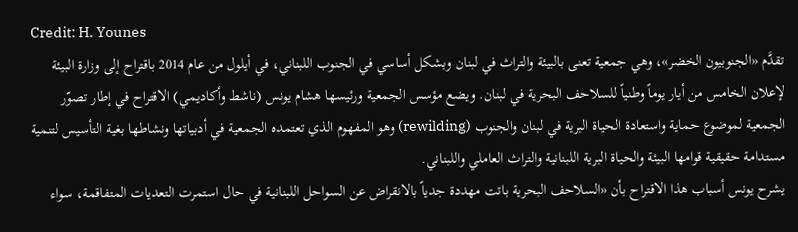Credit: H. Younes
تقدَّم «الجنوبيون الخضر»، وهي جمعية تعنى بالبيئة والتراث في لبنان وبشكل أساسي في الجنوب اللبناني، في أيلول من عام 2014 باقتراح إلى وزارة البيئة لإعلان الخامس من أيار يوماً وطنياً للسلاحف البحرية في لبنان. ويضع مؤسس الجمعية ورئيسها هشام يونس (ناشط وأكاديمي) الاقتراح في إطار تصوّر الجمعية لموضوع حماية واستعادة الحياة البرية في لبنان والجنوب (rewilding) وهو المفهوم الذي تعتمده الجمعية في أدبياتها ونشاطها بغية التأسيس لتنمية مستدامة حقيقية قوامها البيئة والحياة البرية اللبنانية والتراث العاملي واللبناني.
يشرح يونس أسباب هذا الاقتراح بأن «السلاحف البحرية باتت مهددة جدياً بالانقراض عن السواحل اللبنانية في حال استمرت التعديات المتفاقمة، سواء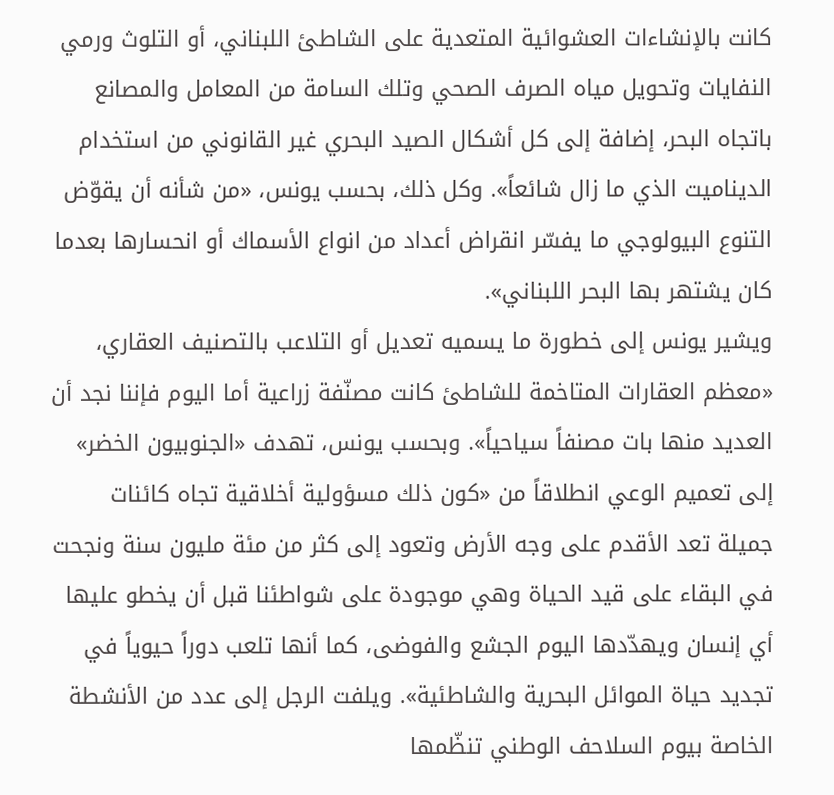كانت بالإنشاءات العشوائية المتعدية على الشاطئ اللبناني، أو التلوث ورمي النفايات وتحويل مياه الصرف الصحي وتلك السامة من المعامل والمصانع باتجاه البحر، إضافة إلى كل أشكال الصيد البحري غير القانوني من استخدام الديناميت الذي ما زال شائعاً». وكل ذلك، بحسب يونس، «من شأنه أن يقوّض التنوع البيولوجي ما يفسّر انقراض أعداد من انواع الأسماك أو انحسارها بعدما كان يشتهر بها البحر اللبناني».
ويشير يونس إلى خطورة ما يسميه تعديل أو التلاعب بالتصنيف العقاري، «معظم العقارات المتاخمة للشاطئ كانت مصنّفة زراعية أما اليوم فإننا نجد أن العديد منها بات مصنفاً سياحياً». وبحسب يونس، تهدف «الجنوبيون الخضر» إلى تعميم الوعي انطلاقاً من «كون ذلك مسؤولية أخلاقية تجاه كائنات جميلة تعد الأقدم على وجه الأرض وتعود إلى كثر من مئة مليون سنة ونجحت في البقاء على قيد الحياة وهي موجودة على شواطئنا قبل أن يخطو عليها أي إنسان ويهدّدها اليوم الجشع والفوضى، كما أنها تلعب دوراً حيوياً في تجديد حياة الموائل البحرية والشاطئية». ويلفت الرجل إلى عدد من الأنشطة الخاصة بيوم السلاحف الوطني تنظّمها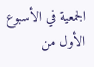الجمعية في الأسبوع الأول من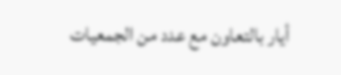أيار بالتعاون مع عدد من الجمعيات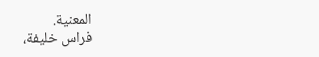المعنية.
فراس خليفة،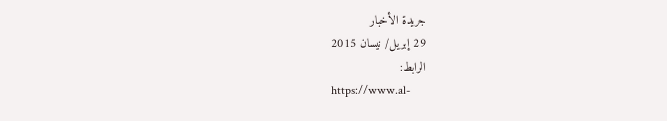جريدة الأخبار
29 إبريل/ نيسان 2015
الرابط:
https://www.al-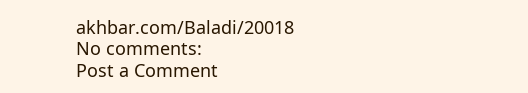akhbar.com/Baladi/20018
No comments:
Post a Comment